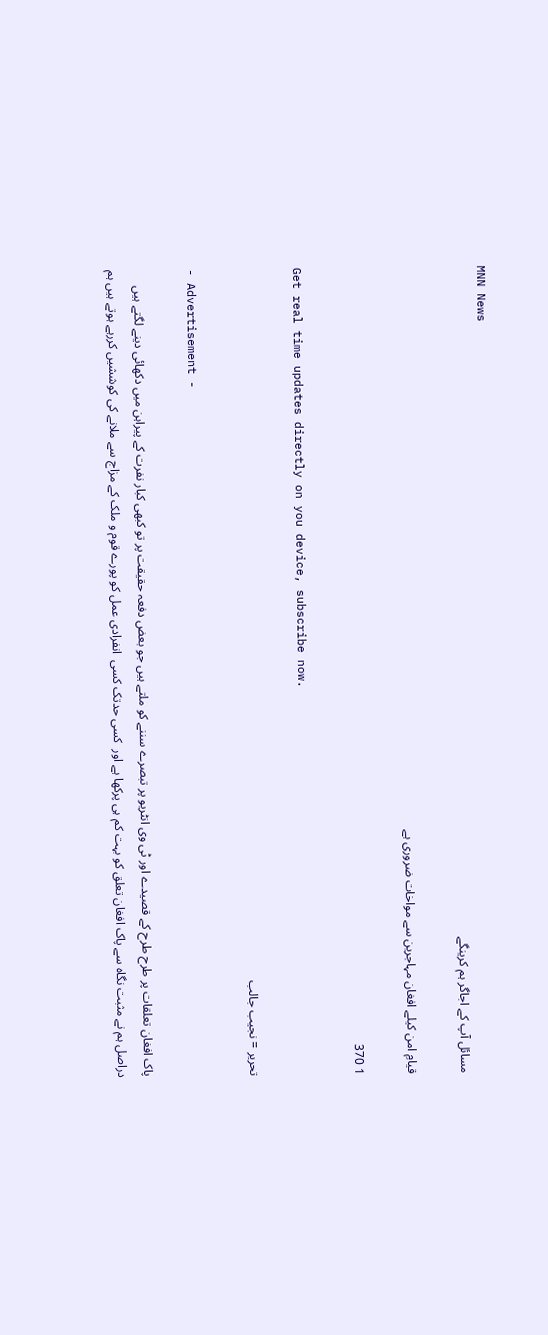MNN News
مسائل آپ کے اجاگر ہم کرینگے

قیامِ امن کیلے افغان مہاجرین سے مواخات ضروری ہے

1 370

Get real time updates directly on you device, subscribe now.

تحریر = نجیب جالب

- Advertisement -

پاک افغان تعلقات پر طرح طرح کے قصیدے اور ٹی وی انٹریو پر تبصرے سننے کو ملتے ہیں جو بعض دفعہ حقیقت پر تو کبھی کبار نفرت کے پیراہن میں دکھائی دینے لگتے ہیں دراصل ہم نے مثبت نگاہ سے پاک افغان تعلق کو بہت کم ہی پرکھا ہے اور  کسی حدتک کسی  انفرادی عمل کو پورے قوم و ملک کے مزاج سے ملانے کی کوششیں کررہے ہوتے ہیں ہم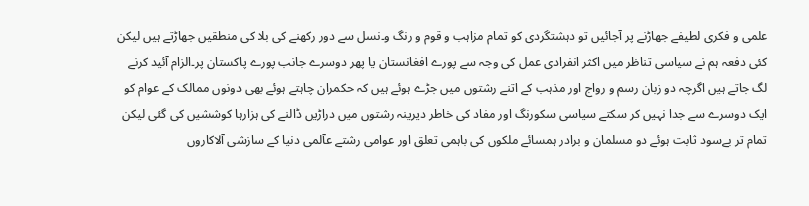علمی و فکری لطیفے جھاڑنے پر آجائیں تو دہشتگردی کو تمام مزاہب و قوم و رنگ و۔نسل سے دور رکھنے کی بلا کی منطقیں جھاڑتے ہیں لیکن کئی دفعہ ہم نے سیاسی تناظر میں اکثر انفرادی عمل کی وجہ سے پورے افغانستان یا پھر دوسرے جانب پورے پاکستان پر۔الزام آئید کرنے لگ جاتے ہیں اگرچہ دو زبان رسم و رواج اور مذہب کے اتنے رشتوں میں جڑے ہوئے ہیں کہ حکمران چاہتے ہوئے بھی دونوں ممالک کے عوام کو ایک دوسرے سے جدا نہیں کر سکتے سیاسی سکورنگ اور مفاد کی خاطر دیرینہ رشتوں میں دراڑیں ڈالنے کی ہزارہا کوششیں کی گئی لیکن تمام تر بےسود ثابت ہوئے دو مسلمان و برادر ہمسائے ملکوں کی باہمی تعلق اور عوامی رشتے عآلمی دنیا کے سازشی آلاکاروں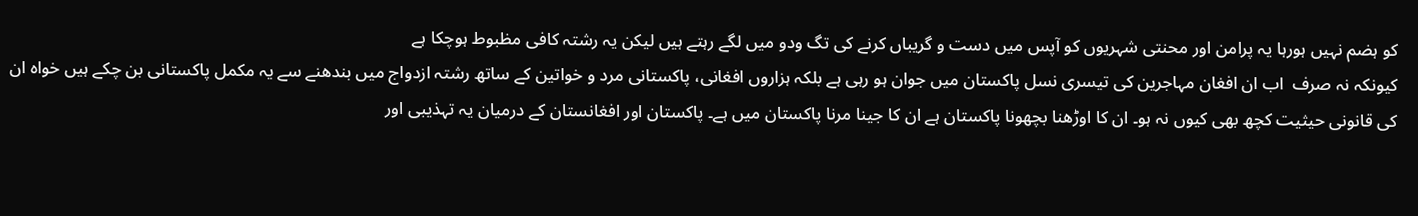کو ہضم نہیں ہورہا یہ پرامن اور محنتی شہریوں کو آپس میں دست و گریباں کرنے کی تگ ودو میں لگے رہتے ہیں لیکن یہ رشتہ کافی مظبوط ہوچکا ہے
کیونکہ نہ صرف  اب ان افغان مہاجرین کی تیسری نسل پاکستان میں جوان ہو رہی ہے بلکہ ہزاروں افغانی، پاکستانی مرد و خواتین کے ساتھ رشتہ ازدواج میں بندھنے سے یہ مکمل پاکستانی بن چکے ہیں خواہ ان کی قانونی حیثیت کچھ بھی کیوں نہ ہو۔ ان کا اوڑھنا بچھونا پاکستان ہے ان کا جینا مرنا پاکستان میں ہے۔ پاکستان اور افغانستان کے درمیان یہ تہذیبی اور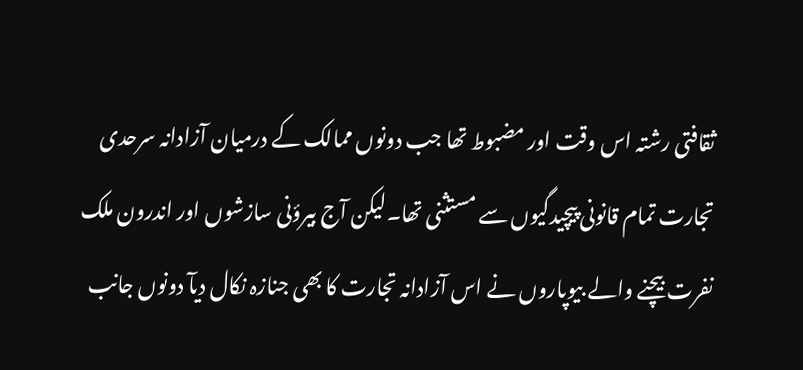ثقافتی رشتہ اس وقت اور مضبوط تھا جب دونوں ممالک کے درمیان آزادانہ سرحدی تجارت تمام قانونی پیچیدگیوں سے مستثنی تھا۔لیکن آج بیرؤنی سازشوں اور اندرون ملک نفرت بیچنے والے بیوپاروں نے اس آزادانہ تجارت کا بھی جنازہ نکال دیآ دونوں جانب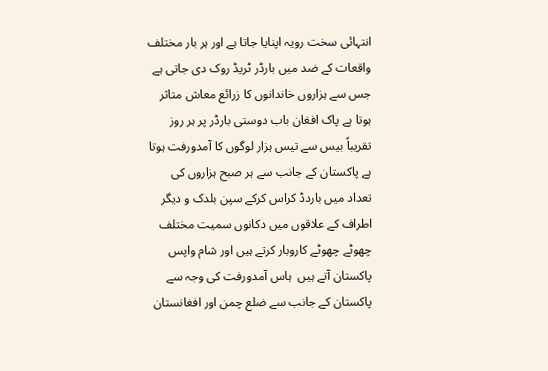انتہائی سخت رویہ اپنایا جاتا ہے اور ہر بار مختلف واقعات کے ضد میں بارڈر ٹریڈ روک دی جاتی ہے جس سے ہزاروں خاندانوں کا زرائع معاش متاثر ہوتا ہے پاک افغان باب دوستی بارڈر پر ہر روز تقریباً بیس سے تیس ہزار لوگوں کا آمدورفت ہوتا ہے پاکستان کے جانب سے ہر صبح ہزاروں کی تعداد میں باردڈ کراس کرکے سپن بلدک و دیگر اطراف کے علاقوں میں دکانوں سمیت مختلف چھوٹے چھوٹے کاروبار کرتے ہیں اور شام واپس پاکستان آتے ہیں  ہاس آمدورفت کی وجہ سے پاکستان کے جانب سے ضلع چمن اور افغانستان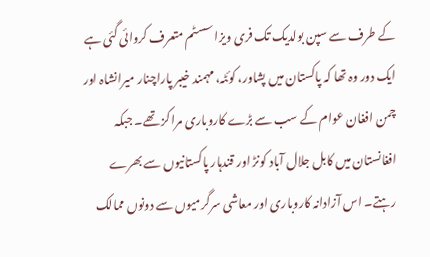کے طرف سے سپن بولدیک تک فری ویزا سسٹم متعرف کروائی گئی ہے  ایک دور وہ تھا کہ پاکستان میں پشاور، کوئٹہ، مہمند خیبر پاراچنار میرانشاہ اور چمن افغان عوام کے سب سے بڑے کاروباری مراکز تھے۔ جبکہ افغانستان میں کابل جلال آباد کونڑ اور قندہار پاکستانیوں سے بھرے رہتے۔ اس آزادانہ کاروباری اور معاشی سرگرمیوں سے دونوں ممالک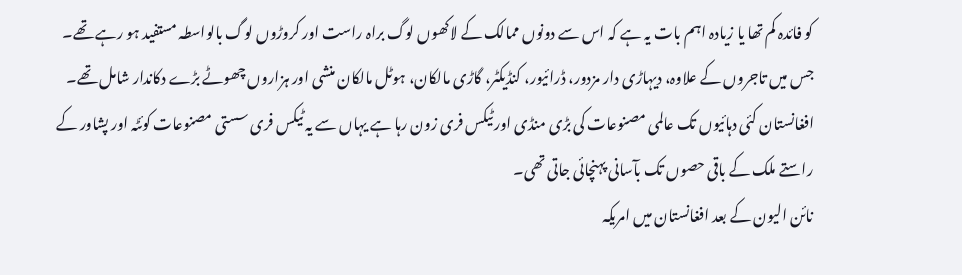کو فائدہ کم تھا یا زیادہ اہم بات یہ ہے کہ اس سے دونوں ممالک کے لاکھوں لوگ براہ راست اور کروڑوں لوگ بالواسطہ مستفید ہو رہے تھے۔ جس میں تاجروں کے علاوہ، دیہاڑی دار مزدور، ڈرائیور، کنڈیکٹر، گاڑی مالکان، ہوٹل مالکان منشی اور ہزاروں چھوٹے بڑے دکاندار شامل تھے۔ افغانستان کئی دہائیوں تک عالمی مصنوعات کی بڑی منڈی اور ٹیکس فری زون رہا ہے یہاں سے یہ ٹیکس فری سستی مصنوعات کوئٹہ اور پشاور کے راستے ملک کے باقی حصوں تک بآسانی پہنچائی جاتی تھی۔
نائن الیون کے بعد افغانستان میں امریکہ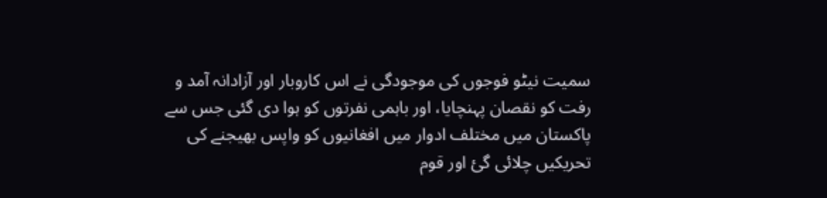سمیت نیٹو فوجوں کی موجودگی نے اس کاروبار اور آزادانہ آمد و رفت کو نقصان پہنچایا، اور باہمی نفرتوں کو ہوا دی گئی جس سے پاکستان میں مختلف ادوار میں افغانیوں کو واپس بھیجنے کی تحریکیں چلائی گئ اور قوم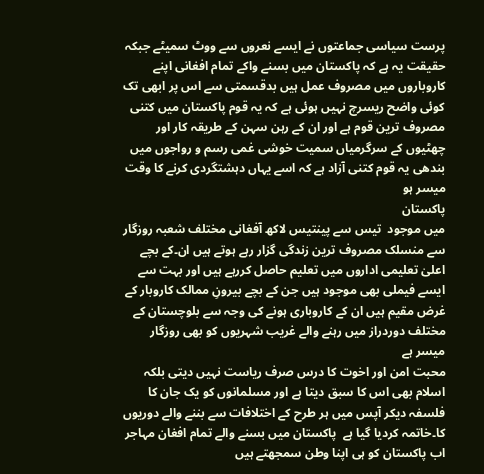پرست سیاسی جماعتوں نے ایسے نعروں سے ووٹ سمیٹے جبکہ حقیقت یہ ہے کہ پاکستان میں بسنے واکے تمام افغانی اپنے کاروباروں میں مصروف عمل ہیں بدقسمتی سے اس پر ابھی تک کوئی واضح ریسرچ نہیں ہوئی ہے کہ یہ قوم پاکستان میں کتنی مصروف ترین قوم ہے اور ان کے رہن سہن کے طریقہ کار اور چھٹیوں کے سرگرمیاں سمیت خوشی غمی رسم و رواجوں میں بندھی یہ قوم کتنی آزاد ہے کہ اسے یہاں دہشتگردی کرنے کا وقت میسر ہو
پاکستان
میں موجود  تیس سے پینتیس لاکھ آفغانی مختلف شعبہ روزگار سے منسلک مصروف ترین زندگی گزار رہے ہوتے ہیں ان۔کے بچے اعلیٰ تعلیمی اداروں میں تعلیم حاصل کررہے ہیں اور بہت سے ایسے فیملی بھی موجود ہیں جن کے بچے بیرونِ ممالک کاروبار کے غرض مقیم ہیں ان کے کاروباری ہونے کی وجہ سے بلوچستان کے مختلف دوردراز میں رہنے والے غریب شہریوں کو بھی روزگار میسر ہے
محبت امن اور اخوت کا درس صرف ریاست نہیں دیتی بلکہ اسلام بھی اس کا سبق دیتا ہے اور مسلمانوں کو یک جان کا فلسفہ دیکر آپس میں ہر طرح کے اختلافات سے بننے والے دوریوں کا۔خاتمہ کردیا گیا ہے  پاکستان میں بسنے والے تمام افغان مہاجر اب پاکستان کو ہی اپنا وطن سمجھتے ہیں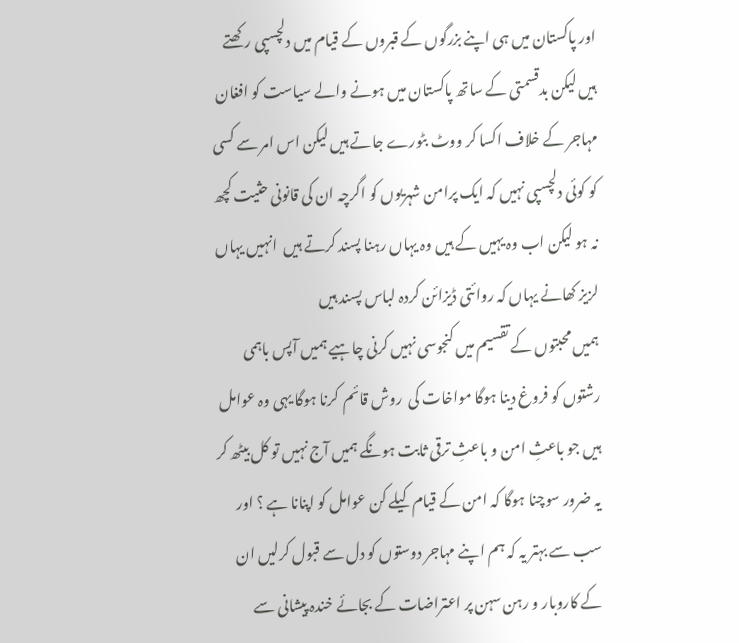اور پاکستان میں ہی اپنے بزرگوں کے قبروں کے قیام میں دلچسپی رکھتے ہیں لیکن بدقسمتی کے ساتھ پاکستان میں ہونے والے سیاست کو افغان مہاجر کے خلاف اکسا کر ووٹ بٹورے جاتے ہیں لیکن اس امر سے کسی کو کوئی دلچسپی نہیں کہ ایک پرامن شہریوں کو اگرچہ ان کی قانونی حثیت کچھ نہ ہو لیکن اب وہ یہیں کے ہیں وہ یہاں رہنا پسند کرتے ہیں  انہیں یہاں لزیز کھانے یہاں کہ روائتی ڈیزائن کردہ لباس پسند ہیں
ہمیں محبتوں کے تقسیم میں کنجوسی نہیں کرنی چاہیے ہمیں آپس باہمی رشتوں کو فروغ دینا ہوگا مواخات کی  روش قائم  کرنا ہوگا یہی وہ عوامل ہیں جو باعثِ امن و باعثِ ترقی ثابت ہونگے ہمیں آج نہیں تو کل بیٹھ کر یہ ضرور سوچنا ہوگا کہ امن کے قیام کیلے کن عوامل کو اپنانا ہے ؟ اور سب سے بہتر یہ کہ ہم اپنے مہاجر دوستوں کو دل سے قبول کرلیں ان کے کاروبار و رہن سہن پر اعتراضات کے بجائے خندہ پیشانی سے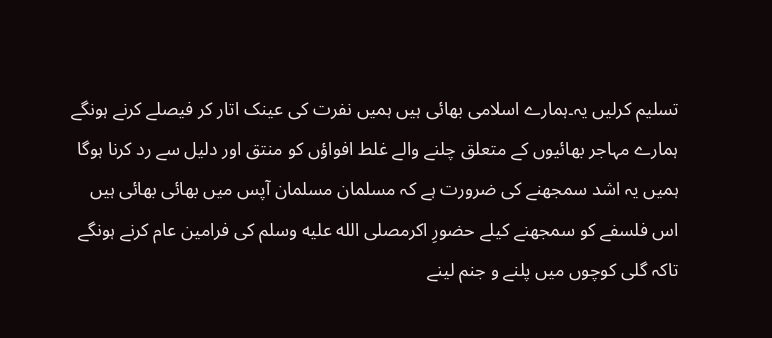تسلیم کرلیں یہ۔ہمارے اسلامی بھائی ہیں ہمیں نفرت کی عینک اتار کر فیصلے کرنے ہونگے ہمارے مہاجر بھائیوں کے متعلق چلنے والے غلط افواؤں کو منتق اور دلیل سے رد کرنا ہوگا ہمیں یہ اشد سمجھنے کی ضرورت ہے کہ مسلمان مسلمان آپس میں بھائی بھائی ہیں اس فلسفے کو سمجھنے کیلے حضورِ اکرمصلى الله عليه وسلم کی فرامین عام کرنے ہونگے تاکہ گلی کوچوں میں پلنے و جنم لینے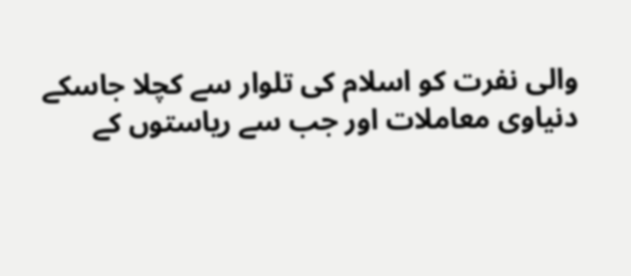والی نفرت کو اسلام کی تلوار سے کچلا جاسکے
دنیاوی معاملات اور جب سے ریاستوں کے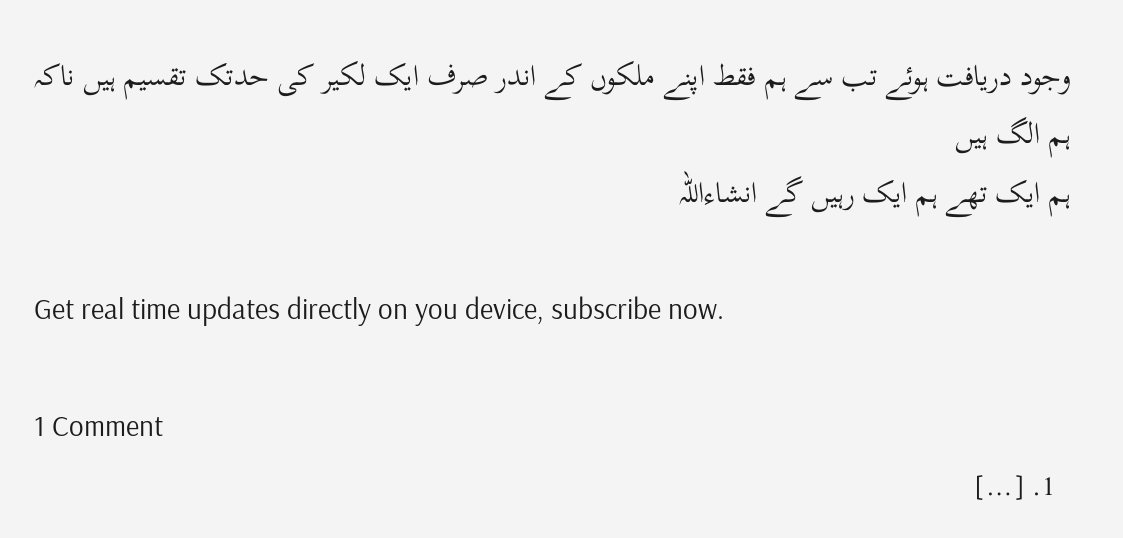وجود دریافت ہوئے تب سے ہم فقط اپنے ملکوں کے اندر صرف ایک لکیر کی حدتک تقسیم ہیں ناکہ ہم الگ ہیں
ہم ایک تھے ہم ایک رہیں گے انشاءاللہ

Get real time updates directly on you device, subscribe now.

1 Comment
  1. […]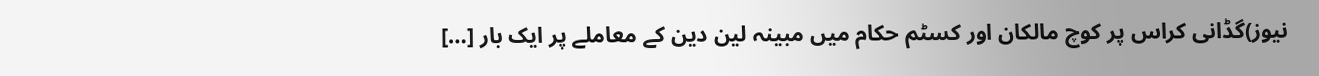نیوز)گڈانی کراس پر کوچ مالکان اور کسٹم حکام میں مبینہ لین دین کے معاملے پر ایک بار […]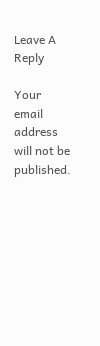Leave A Reply

Your email address will not be published.